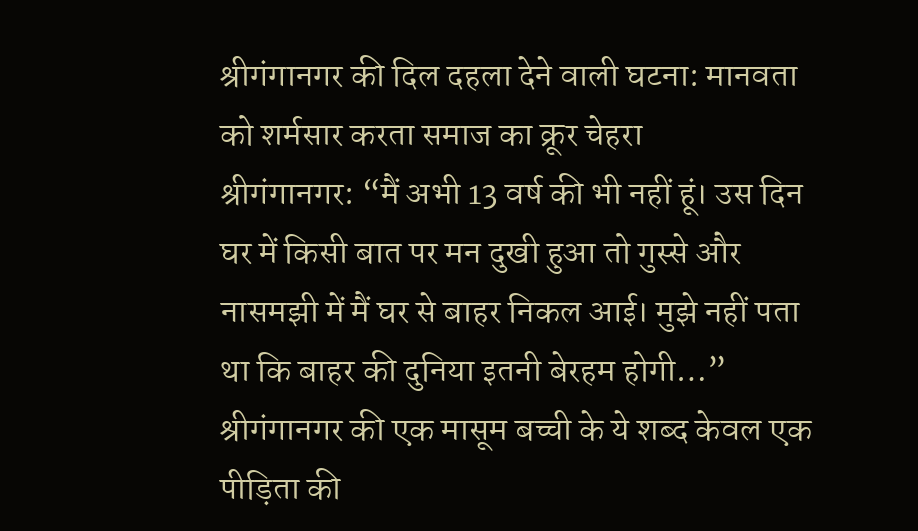श्रीगंगानगर की दिल दहला देने वाली घटना: मानवता को शर्मसार करता समाज का क्रूर चेहरा
श्रीगंगानगर: “मैं अभी 13 वर्ष की भी नहीं हूं। उस दिन घर में किसी बात पर मन दुखी हुआ तो गुस्से और नासमझी में मैं घर से बाहर निकल आई। मुझे नहीं पता था कि बाहर की दुनिया इतनी बेरहम होगी…” श्रीगंगानगर की एक मासूम बच्ची के ये शब्द केवल एक पीड़िता की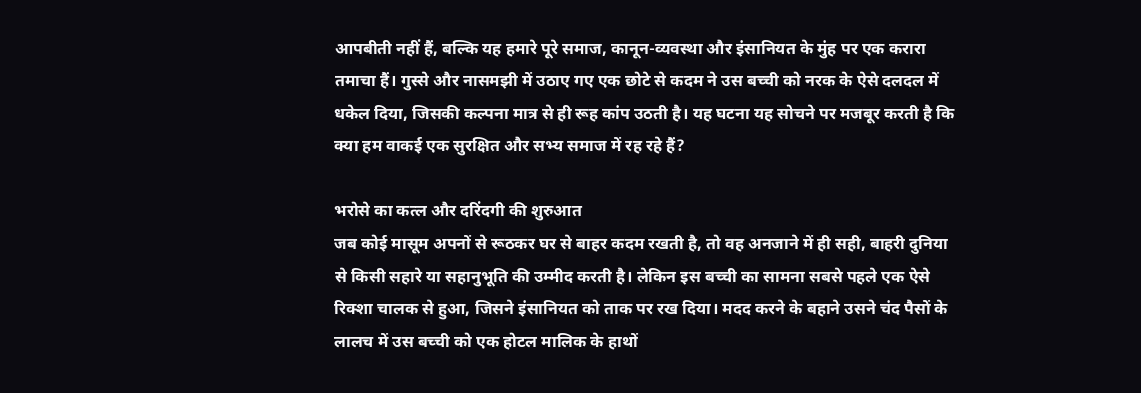आपबीती नहीं हैं, बल्कि यह हमारे पूरे समाज, कानून-व्यवस्था और इंसानियत के मुंह पर एक करारा तमाचा हैं। गुस्से और नासमझी में उठाए गए एक छोटे से कदम ने उस बच्ची को नरक के ऐसे दलदल में धकेल दिया, जिसकी कल्पना मात्र से ही रूह कांप उठती है। यह घटना यह सोचने पर मजबूर करती है कि क्या हम वाकई एक सुरक्षित और सभ्य समाज में रह रहे हैं?

भरोसे का कत्ल और दरिंदगी की शुरुआत
जब कोई मासूम अपनों से रूठकर घर से बाहर कदम रखती है, तो वह अनजाने में ही सही, बाहरी दुनिया से किसी सहारे या सहानुभूति की उम्मीद करती है। लेकिन इस बच्ची का सामना सबसे पहले एक ऐसे रिक्शा चालक से हुआ, जिसने इंसानियत को ताक पर रख दिया। मदद करने के बहाने उसने चंद पैसों के लालच में उस बच्ची को एक होटल मालिक के हाथों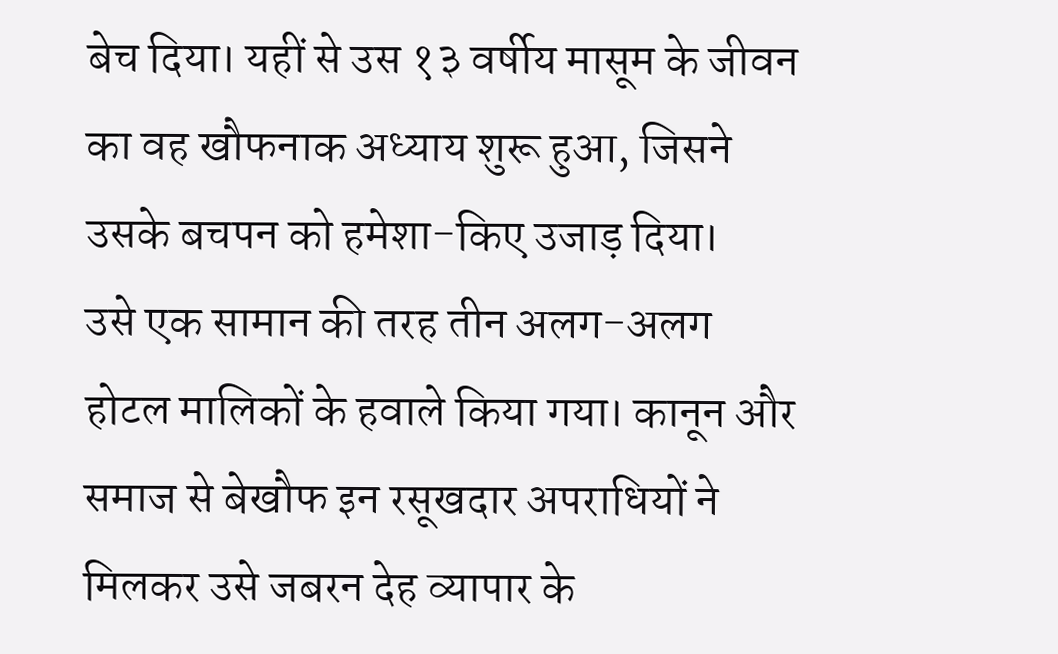बेच दिया। यहीं से उस १३ वर्षीय मासूम के जीवन का वह खौफनाक अध्याय शुरू हुआ, जिसने उसके बचपन को हमेशा-किए उजाड़ दिया।
उसे एक सामान की तरह तीन अलग-अलग होटल मालिकों के हवाले किया गया। कानून और समाज से बेखौफ इन रसूखदार अपराधियों ने मिलकर उसे जबरन देह व्यापार के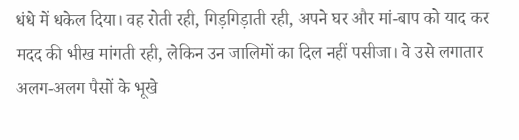धंधे में धकेल दिया। वह रोती रही, गिड़गिड़ाती रही, अपने घर और मां-बाप को याद कर मदद की भीख मांगती रही, लेकिन उन जालिमों का दिल नहीं पसीजा। वे उसे लगातार अलग-अलग पैसों के भूखे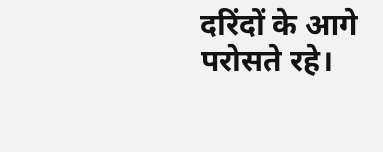दरिंदों के आगे परोसते रहे।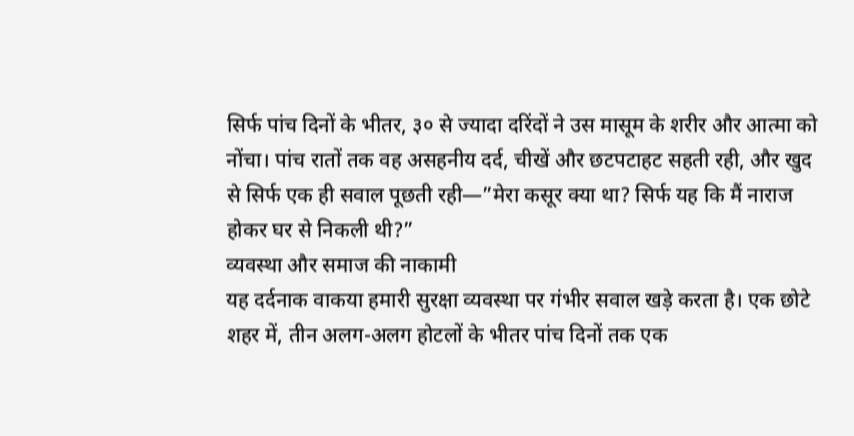सिर्फ पांच दिनों के भीतर, ३० से ज्यादा दरिंदों ने उस मासूम के शरीर और आत्मा को नोंचा। पांच रातों तक वह असहनीय दर्द, चीखें और छटपटाहट सहती रही, और खुद से सिर्फ एक ही सवाल पूछती रही—”मेरा कसूर क्या था? सिर्फ यह कि मैं नाराज होकर घर से निकली थी?”
व्यवस्था और समाज की नाकामी
यह दर्दनाक वाकया हमारी सुरक्षा व्यवस्था पर गंभीर सवाल खड़े करता है। एक छोटे शहर में, तीन अलग-अलग होटलों के भीतर पांच दिनों तक एक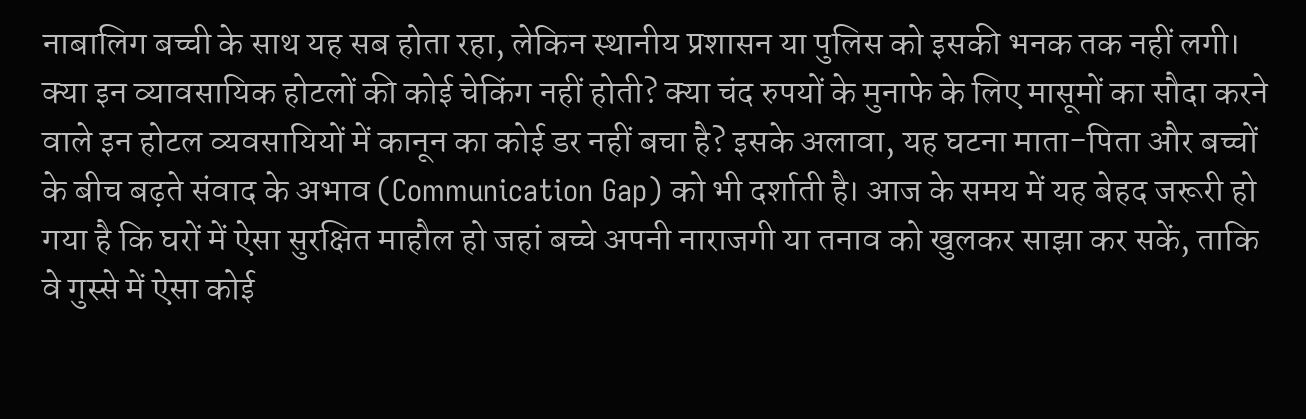नाबालिग बच्ची के साथ यह सब होता रहा, लेकिन स्थानीय प्रशासन या पुलिस को इसकी भनक तक नहीं लगी। क्या इन व्यावसायिक होटलों की कोई चेकिंग नहीं होती? क्या चंद रुपयों के मुनाफे के लिए मासूमों का सौदा करने वाले इन होटल व्यवसायियों में कानून का कोई डर नहीं बचा है? इसके अलावा, यह घटना माता-पिता और बच्चों के बीच बढ़ते संवाद के अभाव (Communication Gap) को भी दर्शाती है। आज के समय में यह बेहद जरूरी हो गया है कि घरों में ऐसा सुरक्षित माहौल हो जहां बच्चे अपनी नाराजगी या तनाव को खुलकर साझा कर सकें, ताकि वे गुस्से में ऐसा कोई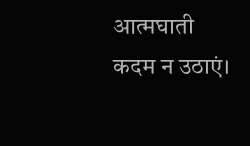आत्मघाती कदम न उठाएं।